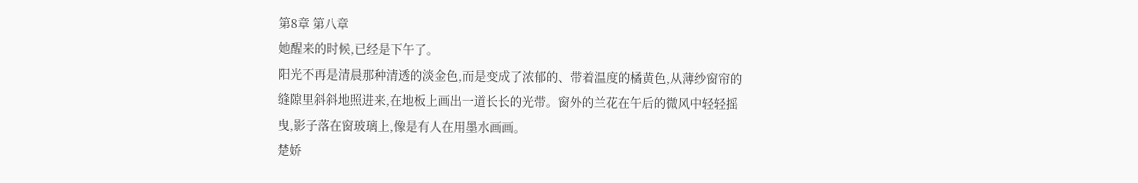第8章 第八章
她醒来的时候,已经是下午了。
阳光不再是清晨那种清透的淡金色,而是变成了浓郁的、带着温度的橘黄色,从薄纱窗帘的缝隙里斜斜地照进来,在地板上画出一道长长的光带。窗外的兰花在午后的微风中轻轻摇曳,影子落在窗玻璃上,像是有人在用墨水画画。
楚娇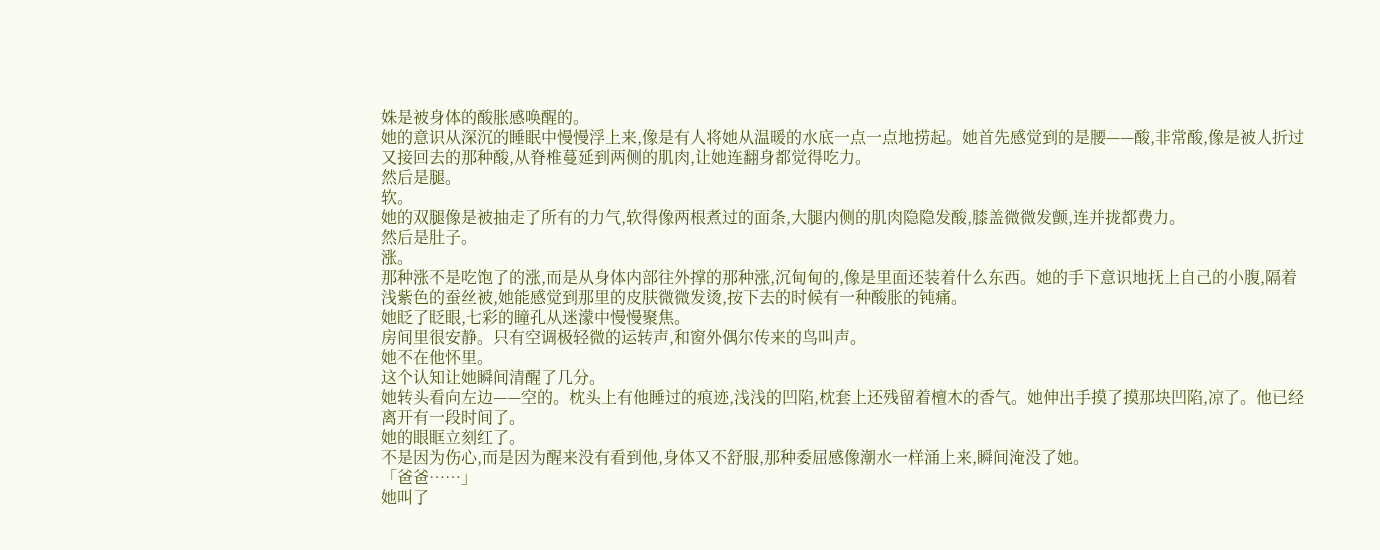姝是被身体的酸胀感唤醒的。
她的意识从深沉的睡眠中慢慢浮上来,像是有人将她从温暖的水底一点一点地捞起。她首先感觉到的是腰——酸,非常酸,像是被人折过又接回去的那种酸,从脊椎蔓延到两侧的肌肉,让她连翻身都觉得吃力。
然后是腿。
软。
她的双腿像是被抽走了所有的力气,软得像两根煮过的面条,大腿内侧的肌肉隐隐发酸,膝盖微微发颤,连并拢都费力。
然后是肚子。
涨。
那种涨不是吃饱了的涨,而是从身体内部往外撑的那种涨,沉甸甸的,像是里面还装着什么东西。她的手下意识地抚上自己的小腹,隔着浅紫色的蚕丝被,她能感觉到那里的皮肤微微发烫,按下去的时候有一种酸胀的钝痛。
她眨了眨眼,七彩的瞳孔从迷濛中慢慢聚焦。
房间里很安静。只有空调极轻微的运转声,和窗外偶尔传来的鸟叫声。
她不在他怀里。
这个认知让她瞬间清醒了几分。
她转头看向左边——空的。枕头上有他睡过的痕迹,浅浅的凹陷,枕套上还残留着檀木的香气。她伸出手摸了摸那块凹陷,凉了。他已经离开有一段时间了。
她的眼眶立刻红了。
不是因为伤心,而是因为醒来没有看到他,身体又不舒服,那种委屈感像潮水一样涌上来,瞬间淹没了她。
「爸爸……」
她叫了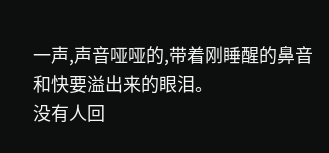一声,声音哑哑的,带着刚睡醒的鼻音和快要溢出来的眼泪。
没有人回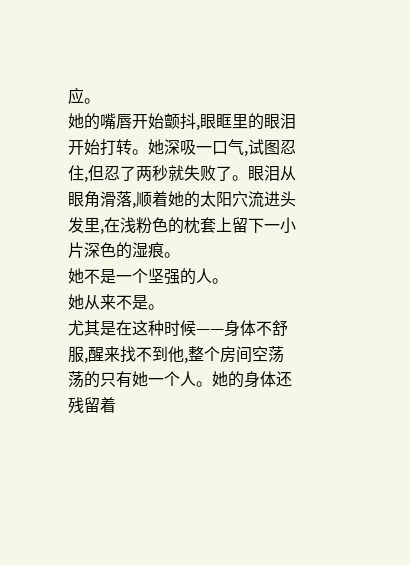应。
她的嘴唇开始颤抖,眼眶里的眼泪开始打转。她深吸一口气,试图忍住,但忍了两秒就失败了。眼泪从眼角滑落,顺着她的太阳穴流进头发里,在浅粉色的枕套上留下一小片深色的湿痕。
她不是一个坚强的人。
她从来不是。
尤其是在这种时候——身体不舒服,醒来找不到他,整个房间空荡荡的只有她一个人。她的身体还残留着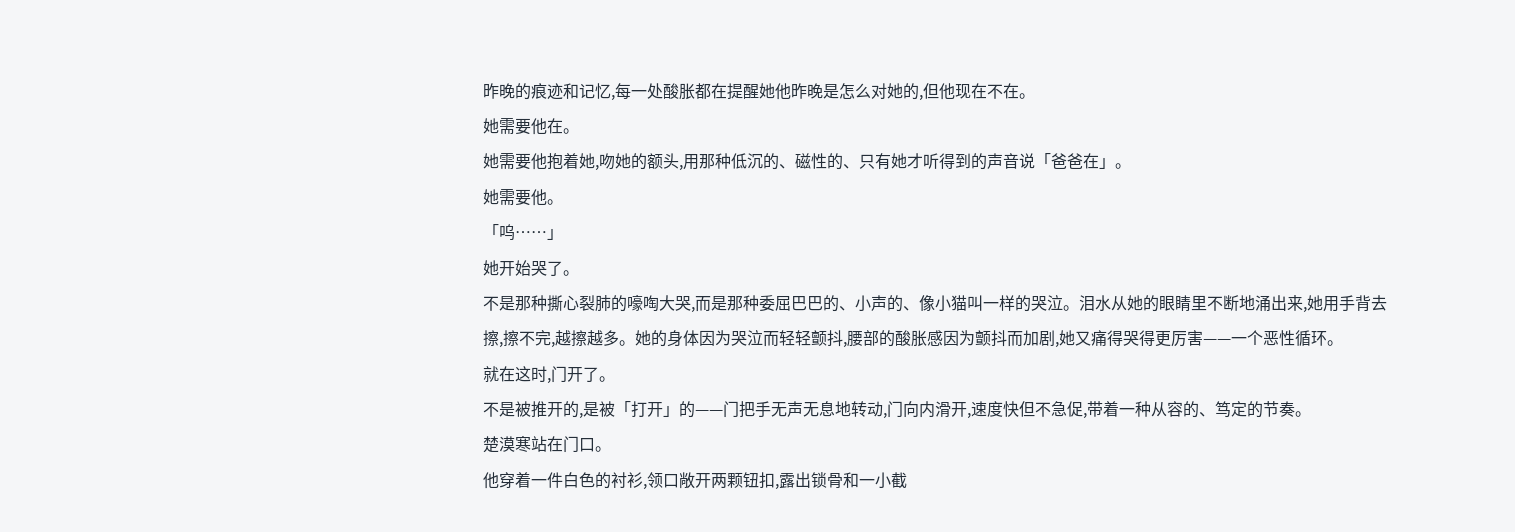昨晚的痕迹和记忆,每一处酸胀都在提醒她他昨晚是怎么对她的,但他现在不在。
她需要他在。
她需要他抱着她,吻她的额头,用那种低沉的、磁性的、只有她才听得到的声音说「爸爸在」。
她需要他。
「呜……」
她开始哭了。
不是那种撕心裂肺的嚎啕大哭,而是那种委屈巴巴的、小声的、像小猫叫一样的哭泣。泪水从她的眼睛里不断地涌出来,她用手背去擦,擦不完,越擦越多。她的身体因为哭泣而轻轻颤抖,腰部的酸胀感因为颤抖而加剧,她又痛得哭得更厉害——一个恶性循环。
就在这时,门开了。
不是被推开的,是被「打开」的——门把手无声无息地转动,门向内滑开,速度快但不急促,带着一种从容的、笃定的节奏。
楚漠寒站在门口。
他穿着一件白色的衬衫,领口敞开两颗钮扣,露出锁骨和一小截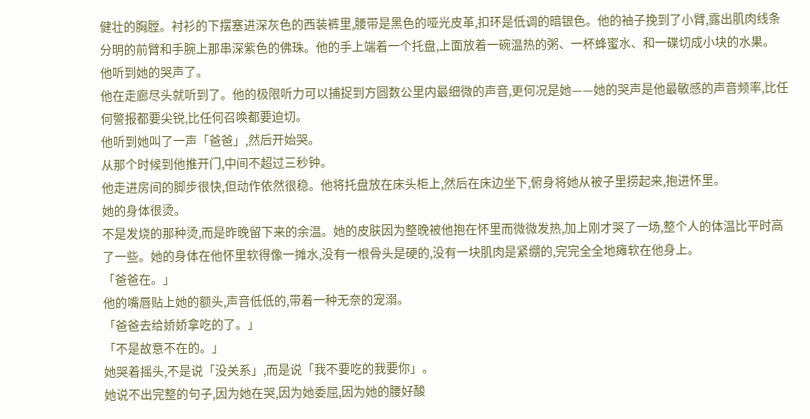健壮的胸膛。衬衫的下摆塞进深灰色的西装裤里,腰带是黑色的哑光皮革,扣环是低调的暗银色。他的袖子挽到了小臂,露出肌肉线条分明的前臂和手腕上那串深紫色的佛珠。他的手上端着一个托盘,上面放着一碗温热的粥、一杯蜂蜜水、和一碟切成小块的水果。
他听到她的哭声了。
他在走廊尽头就听到了。他的极限听力可以捕捉到方圆数公里内最细微的声音,更何况是她——她的哭声是他最敏感的声音频率,比任何警报都要尖锐,比任何召唤都要迫切。
他听到她叫了一声「爸爸」,然后开始哭。
从那个时候到他推开门,中间不超过三秒钟。
他走进房间的脚步很快,但动作依然很稳。他将托盘放在床头柜上,然后在床边坐下,俯身将她从被子里捞起来,抱进怀里。
她的身体很烫。
不是发烧的那种烫,而是昨晚留下来的余温。她的皮肤因为整晚被他抱在怀里而微微发热,加上刚才哭了一场,整个人的体温比平时高了一些。她的身体在他怀里软得像一摊水,没有一根骨头是硬的,没有一块肌肉是紧绷的,完完全全地瘫软在他身上。
「爸爸在。」
他的嘴唇贴上她的额头,声音低低的,带着一种无奈的宠溺。
「爸爸去给娇娇拿吃的了。」
「不是故意不在的。」
她哭着摇头,不是说「没关系」,而是说「我不要吃的我要你」。
她说不出完整的句子,因为她在哭,因为她委屈,因为她的腰好酸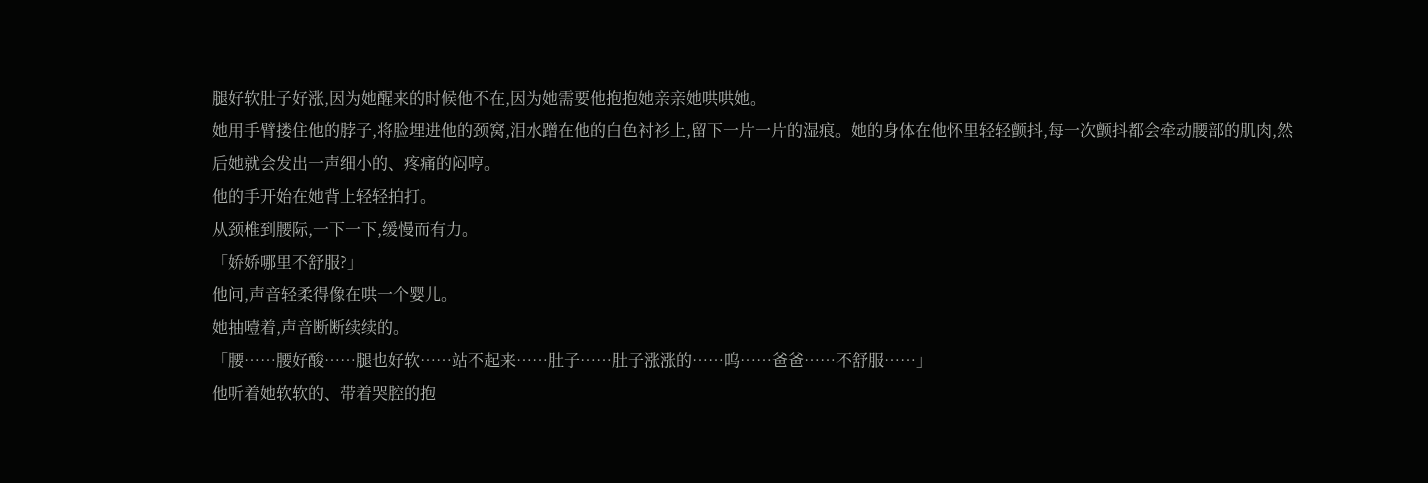腿好软肚子好涨,因为她醒来的时候他不在,因为她需要他抱抱她亲亲她哄哄她。
她用手臂搂住他的脖子,将脸埋进他的颈窝,泪水蹭在他的白色衬衫上,留下一片一片的湿痕。她的身体在他怀里轻轻颤抖,每一次颤抖都会牵动腰部的肌肉,然后她就会发出一声细小的、疼痛的闷哼。
他的手开始在她背上轻轻拍打。
从颈椎到腰际,一下一下,缓慢而有力。
「娇娇哪里不舒服?」
他问,声音轻柔得像在哄一个婴儿。
她抽噎着,声音断断续续的。
「腰……腰好酸……腿也好软……站不起来……肚子……肚子涨涨的……呜……爸爸……不舒服……」
他听着她软软的、带着哭腔的抱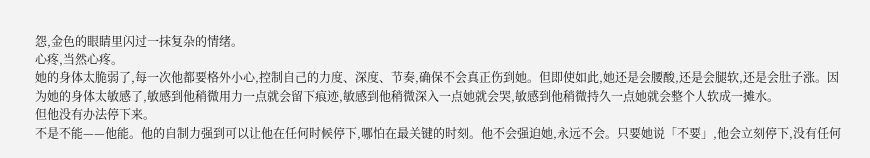怨,金色的眼睛里闪过一抹复杂的情绪。
心疼,当然心疼。
她的身体太脆弱了,每一次他都要格外小心,控制自己的力度、深度、节奏,确保不会真正伤到她。但即使如此,她还是会腰酸,还是会腿软,还是会肚子涨。因为她的身体太敏感了,敏感到他稍微用力一点就会留下痕迹,敏感到他稍微深入一点她就会哭,敏感到他稍微持久一点她就会整个人软成一摊水。
但他没有办法停下来。
不是不能——他能。他的自制力强到可以让他在任何时候停下,哪怕在最关键的时刻。他不会强迫她,永远不会。只要她说「不要」,他会立刻停下,没有任何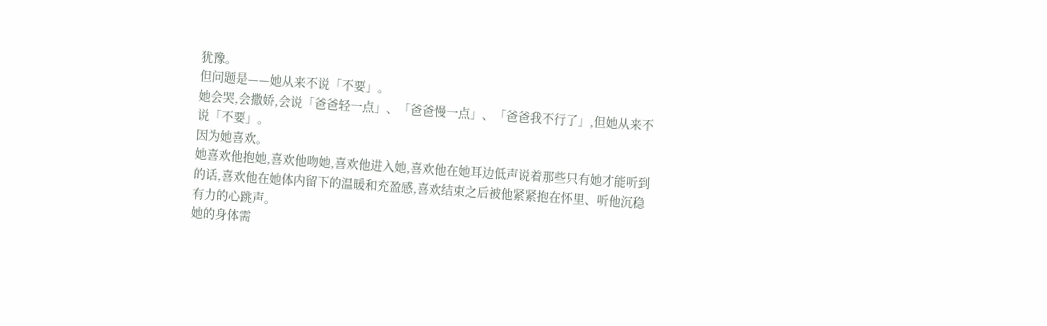犹豫。
但问题是——她从来不说「不要」。
她会哭,会撒娇,会说「爸爸轻一点」、「爸爸慢一点」、「爸爸我不行了」,但她从来不说「不要」。
因为她喜欢。
她喜欢他抱她,喜欢他吻她,喜欢他进入她,喜欢他在她耳边低声说着那些只有她才能听到的话,喜欢他在她体内留下的温暖和充盈感,喜欢结束之后被他紧紧抱在怀里、听他沉稳有力的心跳声。
她的身体需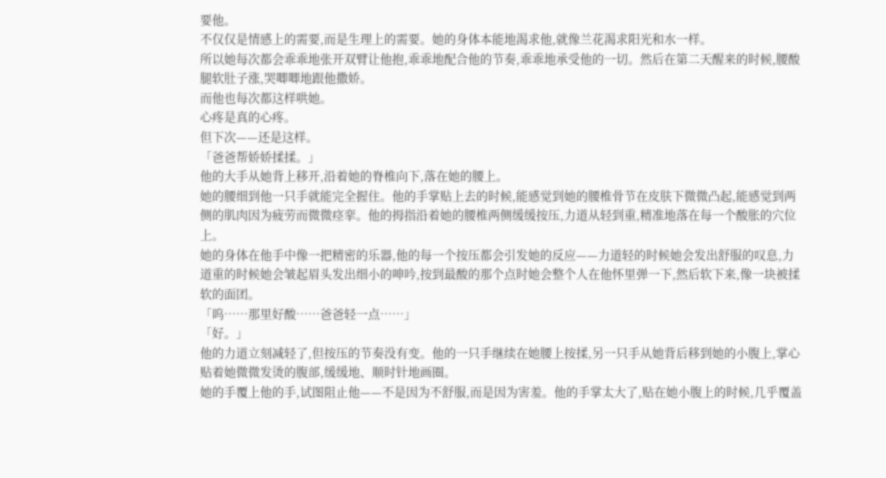要他。
不仅仅是情感上的需要,而是生理上的需要。她的身体本能地渴求他,就像兰花渴求阳光和水一样。
所以她每次都会乖乖地张开双臂让他抱,乖乖地配合他的节奏,乖乖地承受他的一切。然后在第二天醒来的时候,腰酸腿软肚子涨,哭唧唧地跟他撒娇。
而他也每次都这样哄她。
心疼是真的心疼。
但下次——还是这样。
「爸爸帮娇娇揉揉。」
他的大手从她背上移开,沿着她的脊椎向下,落在她的腰上。
她的腰细到他一只手就能完全握住。他的手掌贴上去的时候,能感觉到她的腰椎骨节在皮肤下微微凸起,能感觉到两侧的肌肉因为疲劳而微微痉挛。他的拇指沿着她的腰椎两侧缓缓按压,力道从轻到重,精准地落在每一个酸胀的穴位上。
她的身体在他手中像一把精密的乐器,他的每一个按压都会引发她的反应——力道轻的时候她会发出舒服的叹息,力道重的时候她会皱起眉头发出细小的呻吟,按到最酸的那个点时她会整个人在他怀里弹一下,然后软下来,像一块被揉软的面团。
「呜……那里好酸……爸爸轻一点……」
「好。」
他的力道立刻减轻了,但按压的节奏没有变。他的一只手继续在她腰上按揉,另一只手从她背后移到她的小腹上,掌心贴着她微微发烫的腹部,缓缓地、顺时针地画圈。
她的手覆上他的手,试图阻止他——不是因为不舒服,而是因为害羞。他的手掌太大了,贴在她小腹上的时候,几乎覆盖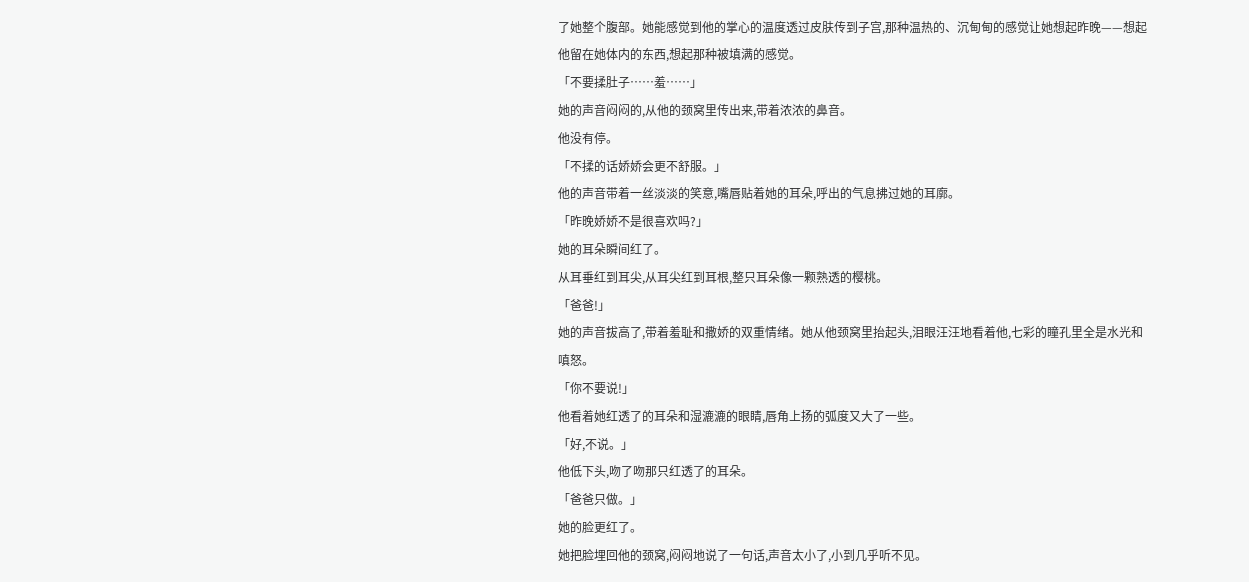了她整个腹部。她能感觉到他的掌心的温度透过皮肤传到子宫,那种温热的、沉甸甸的感觉让她想起昨晚——想起他留在她体内的东西,想起那种被填满的感觉。
「不要揉肚子……羞……」
她的声音闷闷的,从他的颈窝里传出来,带着浓浓的鼻音。
他没有停。
「不揉的话娇娇会更不舒服。」
他的声音带着一丝淡淡的笑意,嘴唇贴着她的耳朵,呼出的气息拂过她的耳廓。
「昨晚娇娇不是很喜欢吗?」
她的耳朵瞬间红了。
从耳垂红到耳尖,从耳尖红到耳根,整只耳朵像一颗熟透的樱桃。
「爸爸!」
她的声音拔高了,带着羞耻和撒娇的双重情绪。她从他颈窝里抬起头,泪眼汪汪地看着他,七彩的瞳孔里全是水光和嗔怒。
「你不要说!」
他看着她红透了的耳朵和湿漉漉的眼睛,唇角上扬的弧度又大了一些。
「好,不说。」
他低下头,吻了吻那只红透了的耳朵。
「爸爸只做。」
她的脸更红了。
她把脸埋回他的颈窝,闷闷地说了一句话,声音太小了,小到几乎听不见。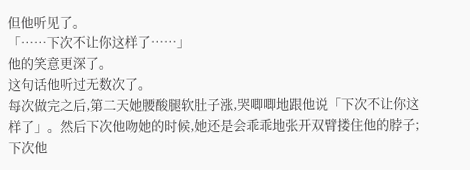但他听见了。
「……下次不让你这样了……」
他的笑意更深了。
这句话他听过无数次了。
每次做完之后,第二天她腰酸腿软肚子涨,哭唧唧地跟他说「下次不让你这样了」。然后下次他吻她的时候,她还是会乖乖地张开双臂搂住他的脖子;下次他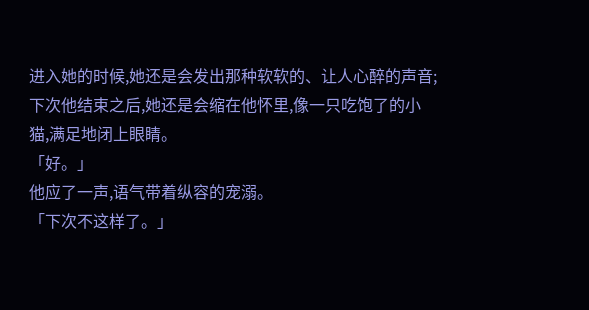进入她的时候,她还是会发出那种软软的、让人心醉的声音;下次他结束之后,她还是会缩在他怀里,像一只吃饱了的小猫,满足地闭上眼睛。
「好。」
他应了一声,语气带着纵容的宠溺。
「下次不这样了。」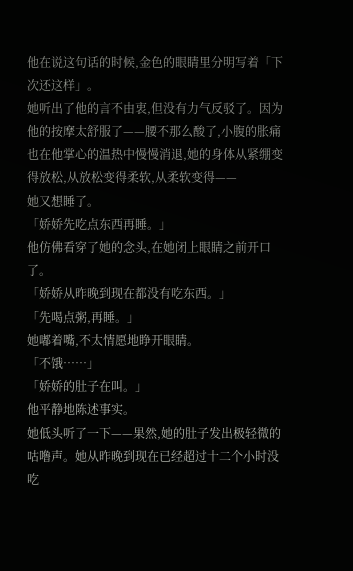他在说这句话的时候,金色的眼睛里分明写着「下次还这样」。
她听出了他的言不由衷,但没有力气反驳了。因为他的按摩太舒服了——腰不那么酸了,小腹的胀痛也在他掌心的温热中慢慢消退,她的身体从紧绷变得放松,从放松变得柔软,从柔软变得——
她又想睡了。
「娇娇先吃点东西再睡。」
他仿佛看穿了她的念头,在她闭上眼睛之前开口了。
「娇娇从昨晚到现在都没有吃东西。」
「先喝点粥,再睡。」
她嘟着嘴,不太情愿地睁开眼睛。
「不饿……」
「娇娇的肚子在叫。」
他平静地陈述事实。
她低头听了一下——果然,她的肚子发出极轻微的咕噜声。她从昨晚到现在已经超过十二个小时没吃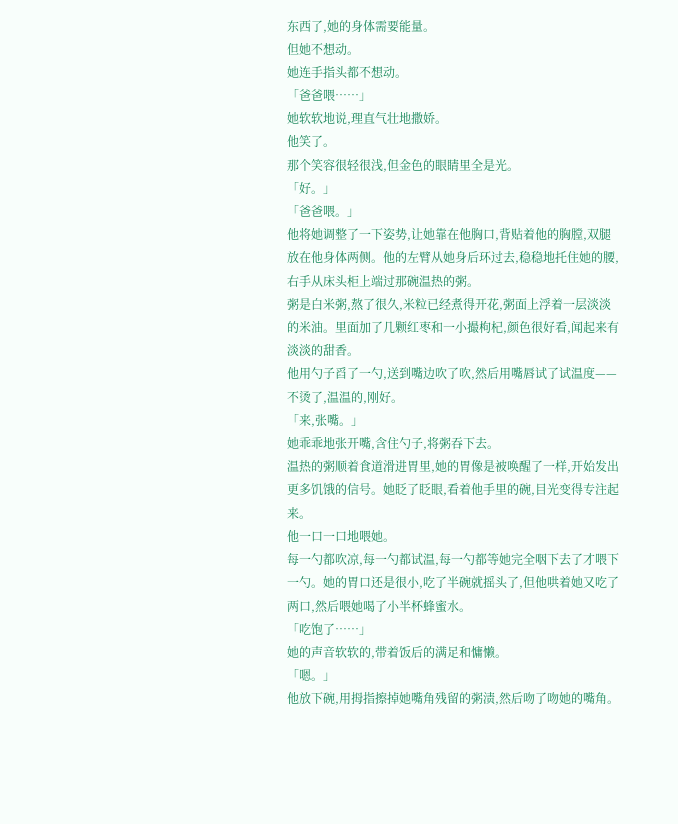东西了,她的身体需要能量。
但她不想动。
她连手指头都不想动。
「爸爸喂……」
她软软地说,理直气壮地撒娇。
他笑了。
那个笑容很轻很浅,但金色的眼睛里全是光。
「好。」
「爸爸喂。」
他将她调整了一下姿势,让她靠在他胸口,背贴着他的胸膛,双腿放在他身体两侧。他的左臂从她身后环过去,稳稳地托住她的腰,右手从床头柜上端过那碗温热的粥。
粥是白米粥,熬了很久,米粒已经煮得开花,粥面上浮着一层淡淡的米油。里面加了几颗红枣和一小撮枸杞,颜色很好看,闻起来有淡淡的甜香。
他用勺子舀了一勺,送到嘴边吹了吹,然后用嘴唇试了试温度——不烫了,温温的,刚好。
「来,张嘴。」
她乖乖地张开嘴,含住勺子,将粥吞下去。
温热的粥顺着食道滑进胃里,她的胃像是被唤醒了一样,开始发出更多饥饿的信号。她眨了眨眼,看着他手里的碗,目光变得专注起来。
他一口一口地喂她。
每一勺都吹凉,每一勺都试温,每一勺都等她完全咽下去了才喂下一勺。她的胃口还是很小,吃了半碗就摇头了,但他哄着她又吃了两口,然后喂她喝了小半杯蜂蜜水。
「吃饱了……」
她的声音软软的,带着饭后的满足和慵懒。
「嗯。」
他放下碗,用拇指擦掉她嘴角残留的粥渍,然后吻了吻她的嘴角。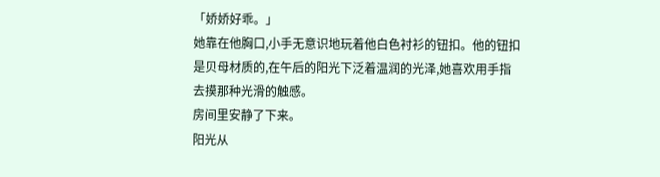「娇娇好乖。」
她靠在他胸口,小手无意识地玩着他白色衬衫的钮扣。他的钮扣是贝母材质的,在午后的阳光下泛着温润的光泽,她喜欢用手指去摸那种光滑的触感。
房间里安静了下来。
阳光从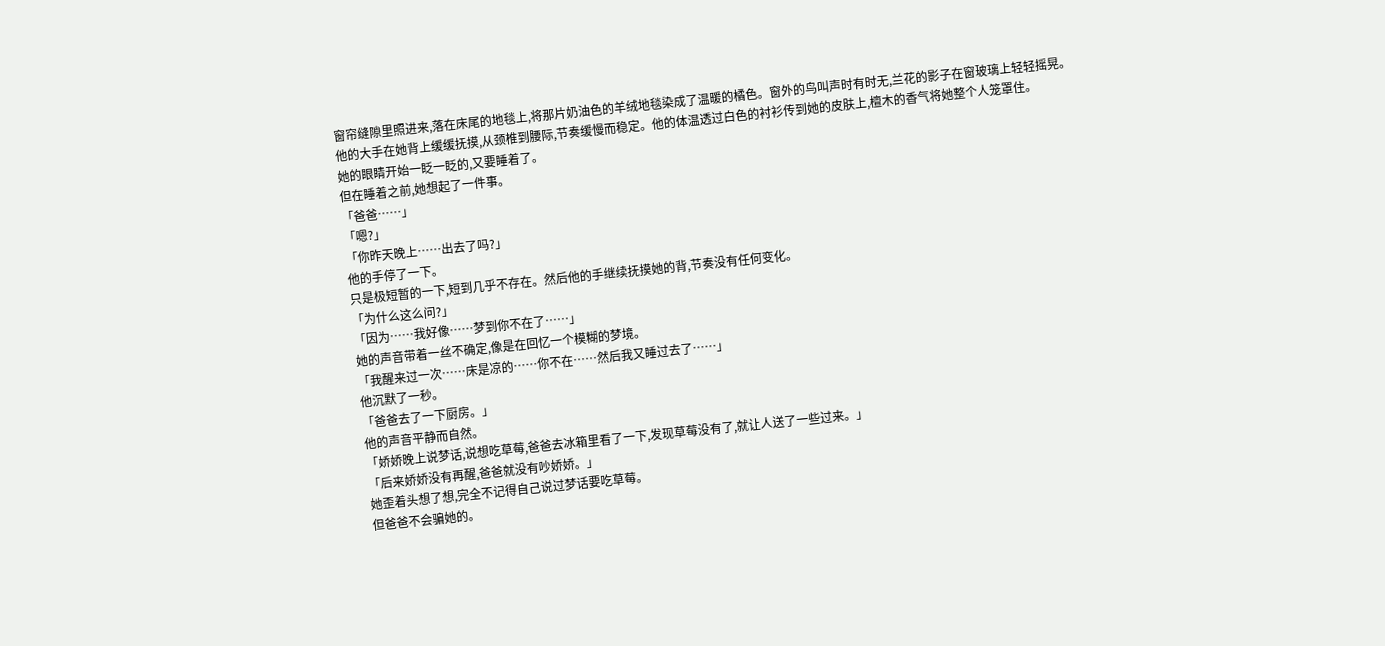窗帘缝隙里照进来,落在床尾的地毯上,将那片奶油色的羊绒地毯染成了温暖的橘色。窗外的鸟叫声时有时无,兰花的影子在窗玻璃上轻轻摇晃。
他的大手在她背上缓缓抚摸,从颈椎到腰际,节奏缓慢而稳定。他的体温透过白色的衬衫传到她的皮肤上,檀木的香气将她整个人笼罩住。
她的眼睛开始一眨一眨的,又要睡着了。
但在睡着之前,她想起了一件事。
「爸爸……」
「嗯?」
「你昨天晚上……出去了吗?」
他的手停了一下。
只是极短暂的一下,短到几乎不存在。然后他的手继续抚摸她的背,节奏没有任何变化。
「为什么这么问?」
「因为……我好像……梦到你不在了……」
她的声音带着一丝不确定,像是在回忆一个模糊的梦境。
「我醒来过一次……床是凉的……你不在……然后我又睡过去了……」
他沉默了一秒。
「爸爸去了一下厨房。」
他的声音平静而自然。
「娇娇晚上说梦话,说想吃草莓,爸爸去冰箱里看了一下,发现草莓没有了,就让人送了一些过来。」
「后来娇娇没有再醒,爸爸就没有吵娇娇。」
她歪着头想了想,完全不记得自己说过梦话要吃草莓。
但爸爸不会骗她的。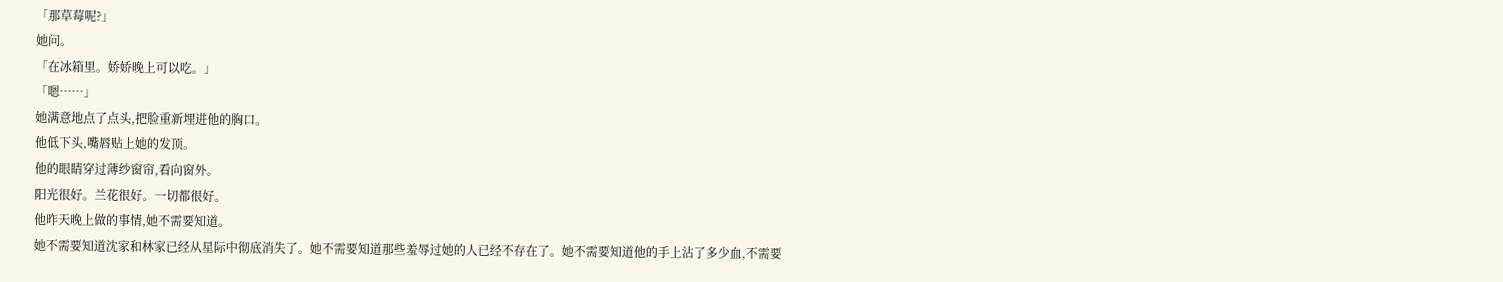「那草莓呢?」
她问。
「在冰箱里。娇娇晚上可以吃。」
「嗯……」
她满意地点了点头,把脸重新埋进他的胸口。
他低下头,嘴唇贴上她的发顶。
他的眼睛穿过薄纱窗帘,看向窗外。
阳光很好。兰花很好。一切都很好。
他昨天晚上做的事情,她不需要知道。
她不需要知道沈家和林家已经从星际中彻底消失了。她不需要知道那些羞辱过她的人已经不存在了。她不需要知道他的手上沾了多少血,不需要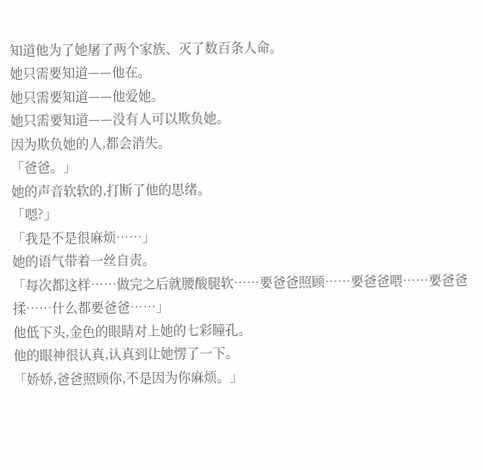知道他为了她屠了两个家族、灭了数百条人命。
她只需要知道——他在。
她只需要知道——他爱她。
她只需要知道——没有人可以欺负她。
因为欺负她的人,都会消失。
「爸爸。」
她的声音软软的,打断了他的思绪。
「嗯?」
「我是不是很麻烦……」
她的语气带着一丝自责。
「每次都这样……做完之后就腰酸腿软……要爸爸照顾……要爸爸喂……要爸爸揉……什么都要爸爸……」
他低下头,金色的眼睛对上她的七彩瞳孔。
他的眼神很认真,认真到让她愣了一下。
「娇娇,爸爸照顾你,不是因为你麻烦。」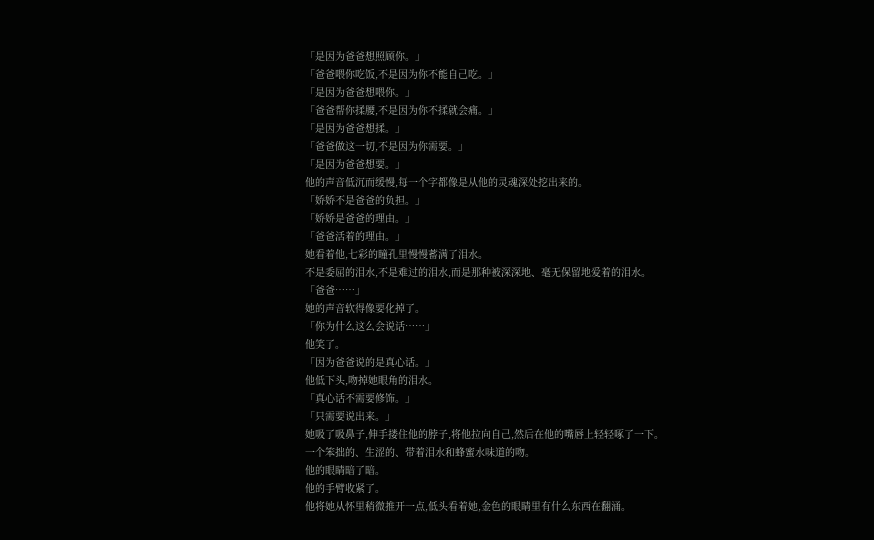「是因为爸爸想照顾你。」
「爸爸喂你吃饭,不是因为你不能自己吃。」
「是因为爸爸想喂你。」
「爸爸帮你揉腰,不是因为你不揉就会痛。」
「是因为爸爸想揉。」
「爸爸做这一切,不是因为你需要。」
「是因为爸爸想要。」
他的声音低沉而缓慢,每一个字都像是从他的灵魂深处挖出来的。
「娇娇不是爸爸的负担。」
「娇娇是爸爸的理由。」
「爸爸活着的理由。」
她看着他,七彩的瞳孔里慢慢蓄满了泪水。
不是委屈的泪水,不是难过的泪水,而是那种被深深地、毫无保留地爱着的泪水。
「爸爸……」
她的声音软得像要化掉了。
「你为什么这么会说话……」
他笑了。
「因为爸爸说的是真心话。」
他低下头,吻掉她眼角的泪水。
「真心话不需要修饰。」
「只需要说出来。」
她吸了吸鼻子,伸手搂住他的脖子,将他拉向自己,然后在他的嘴唇上轻轻啄了一下。
一个笨拙的、生涩的、带着泪水和蜂蜜水味道的吻。
他的眼睛暗了暗。
他的手臂收紧了。
他将她从怀里稍微推开一点,低头看着她,金色的眼睛里有什么东西在翻涌。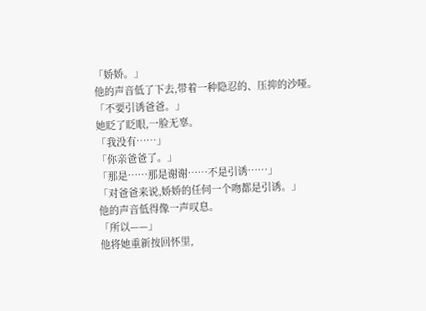「娇娇。」
他的声音低了下去,带着一种隐忍的、压抑的沙哑。
「不要引诱爸爸。」
她眨了眨眼,一脸无辜。
「我没有……」
「你亲爸爸了。」
「那是……那是谢谢……不是引诱……」
「对爸爸来说,娇娇的任何一个吻都是引诱。」
他的声音低得像一声叹息。
「所以——」
他将她重新按回怀里,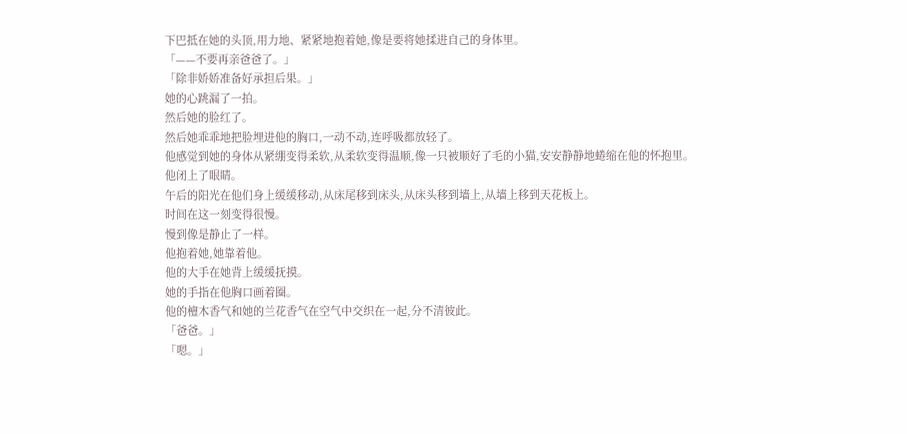下巴抵在她的头顶,用力地、紧紧地抱着她,像是要将她揉进自己的身体里。
「——不要再亲爸爸了。」
「除非娇娇准备好承担后果。」
她的心跳漏了一拍。
然后她的脸红了。
然后她乖乖地把脸埋进他的胸口,一动不动,连呼吸都放轻了。
他感觉到她的身体从紧绷变得柔软,从柔软变得温顺,像一只被顺好了毛的小猫,安安静静地蜷缩在他的怀抱里。
他闭上了眼睛。
午后的阳光在他们身上缓缓移动,从床尾移到床头,从床头移到墙上,从墙上移到天花板上。
时间在这一刻变得很慢。
慢到像是静止了一样。
他抱着她,她靠着他。
他的大手在她背上缓缓抚摸。
她的手指在他胸口画着圈。
他的檀木香气和她的兰花香气在空气中交织在一起,分不清彼此。
「爸爸。」
「嗯。」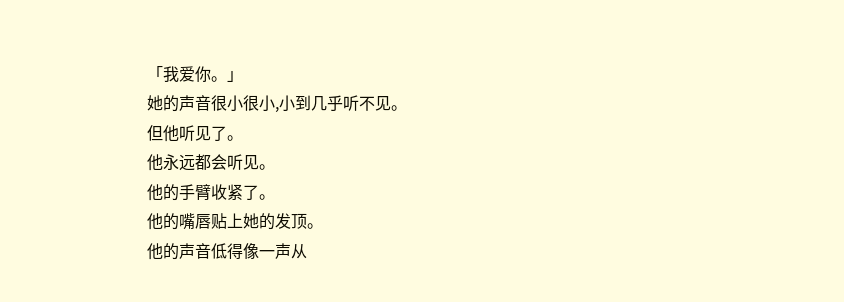「我爱你。」
她的声音很小很小,小到几乎听不见。
但他听见了。
他永远都会听见。
他的手臂收紧了。
他的嘴唇贴上她的发顶。
他的声音低得像一声从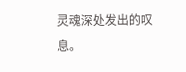灵魂深处发出的叹息。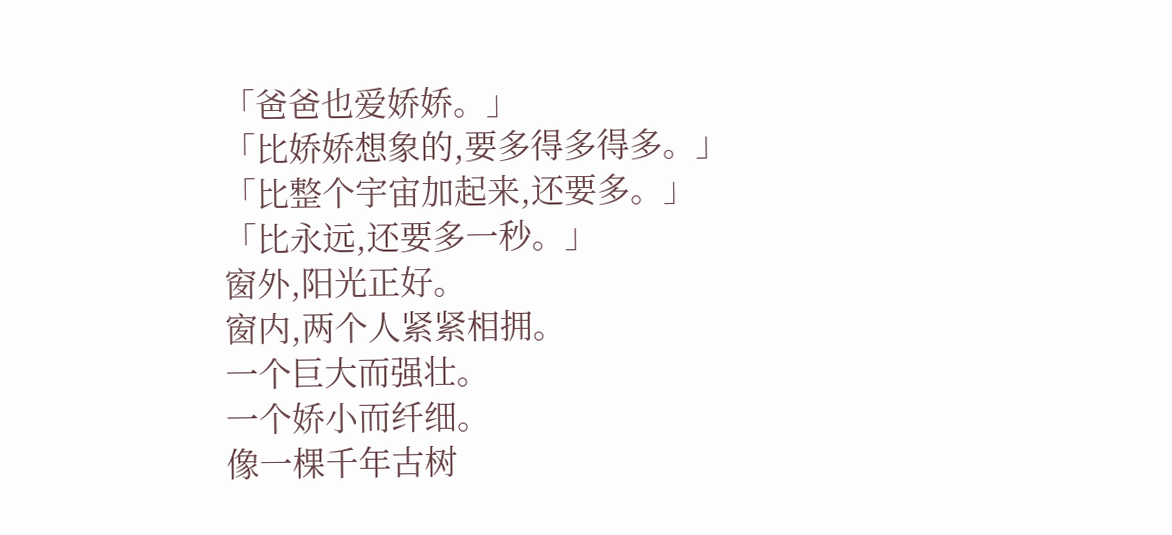「爸爸也爱娇娇。」
「比娇娇想象的,要多得多得多。」
「比整个宇宙加起来,还要多。」
「比永远,还要多一秒。」
窗外,阳光正好。
窗内,两个人紧紧相拥。
一个巨大而强壮。
一个娇小而纤细。
像一棵千年古树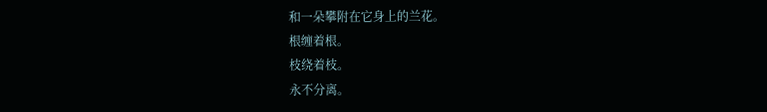和一朵攀附在它身上的兰花。
根缠着根。
枝绕着枝。
永不分离。